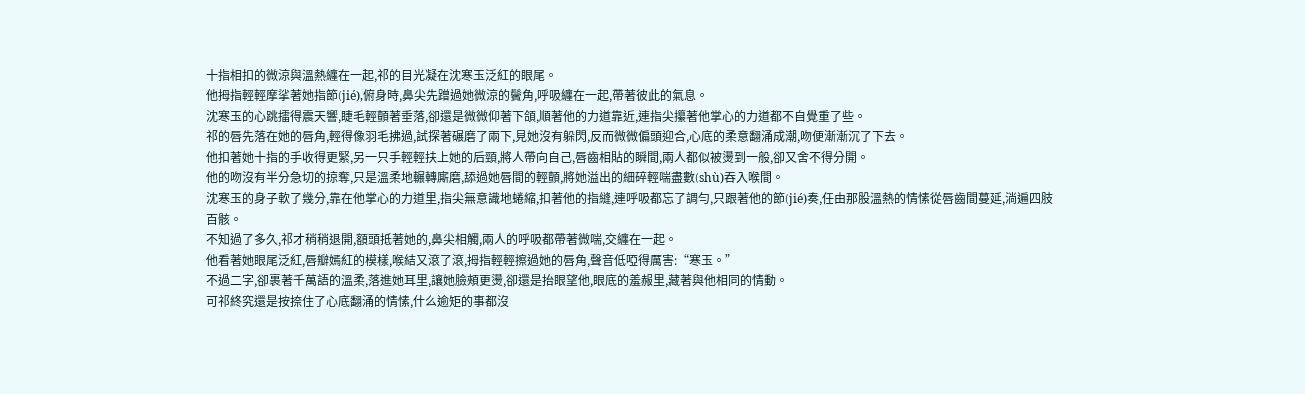十指相扣的微涼與溫熱纏在一起,祁的目光凝在沈寒玉泛紅的眼尾。
他拇指輕輕摩挲著她指節(jié),俯身時,鼻尖先蹭過她微涼的鬢角,呼吸纏在一起,帶著彼此的氣息。
沈寒玉的心跳擂得震天響,睫毛輕顫著垂落,卻還是微微仰著下頜,順著他的力道靠近,連指尖攥著他掌心的力道都不自覺重了些。
祁的唇先落在她的唇角,輕得像羽毛拂過,試探著碾磨了兩下,見她沒有躲閃,反而微微偏頭迎合,心底的柔意翻涌成潮,吻便漸漸沉了下去。
他扣著她十指的手收得更緊,另一只手輕輕扶上她的后頸,將人帶向自己,唇齒相貼的瞬間,兩人都似被燙到一般,卻又舍不得分開。
他的吻沒有半分急切的掠奪,只是溫柔地輾轉廝磨,舔過她唇間的輕顫,將她溢出的細碎輕喘盡數(shù)吞入喉間。
沈寒玉的身子軟了幾分,靠在他掌心的力道里,指尖無意識地蜷縮,扣著他的指縫,連呼吸都忘了調勻,只跟著他的節(jié)奏,任由那股溫熱的情愫從唇齒間蔓延,淌遍四肢百骸。
不知過了多久,祁才稍稍退開,額頭抵著她的,鼻尖相觸,兩人的呼吸都帶著微喘,交纏在一起。
他看著她眼尾泛紅,唇瓣嫣紅的模樣,喉結又滾了滾,拇指輕輕擦過她的唇角,聲音低啞得厲害:“寒玉。”
不過二字,卻裹著千萬語的溫柔,落進她耳里,讓她臉頰更燙,卻還是抬眼望他,眼底的羞赧里,藏著與他相同的情動。
可祁終究還是按捺住了心底翻涌的情愫,什么逾矩的事都沒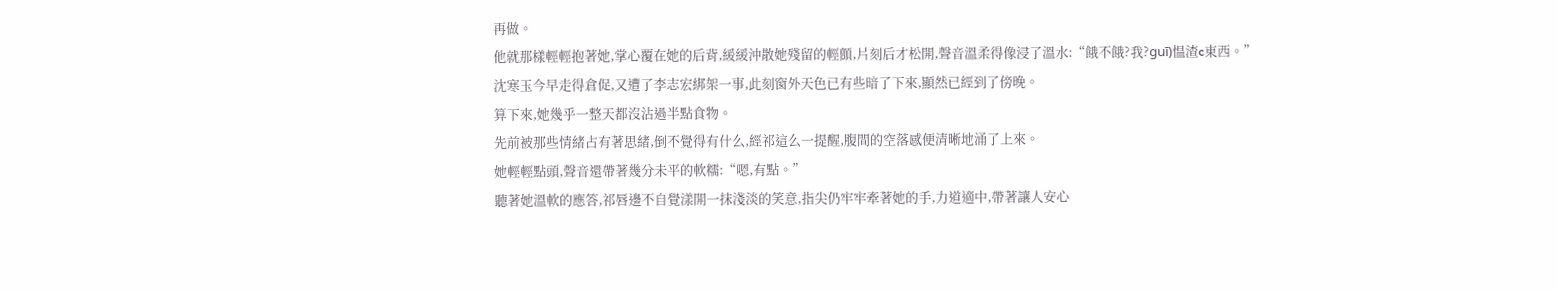再做。
他就那樣輕輕抱著她,掌心覆在她的后背,緩緩沖散她殘留的輕顫,片刻后才松開,聲音溫柔得像浸了溫水:“餓不餓?我?guī)愠渣c東西。”
沈寒玉今早走得倉促,又遭了李志宏綁架一事,此刻窗外天色已有些暗了下來,顯然已經到了傍晚。
算下來,她幾乎一整天都沒沾過半點食物。
先前被那些情緒占有著思緒,倒不覺得有什么,經祁這么一提醒,腹間的空落感便清晰地涌了上來。
她輕輕點頭,聲音還帶著幾分未平的軟糯:“嗯,有點。”
聽著她溫軟的應答,祁唇邊不自覺漾開一抹淺淡的笑意,指尖仍牢牢牽著她的手,力道適中,帶著讓人安心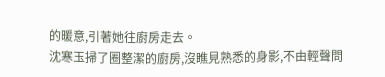的暖意,引著她往廚房走去。
沈寒玉掃了圈整潔的廚房,沒瞧見熟悉的身影,不由輕聲問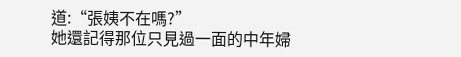道:“張姨不在嗎?”
她還記得那位只見過一面的中年婦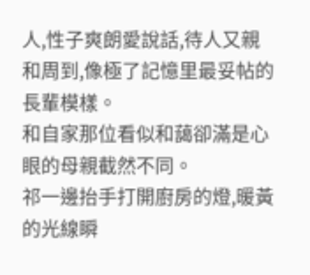人,性子爽朗愛說話,待人又親和周到,像極了記憶里最妥帖的長輩模樣。
和自家那位看似和藹卻滿是心眼的母親截然不同。
祁一邊抬手打開廚房的燈,暖黃的光線瞬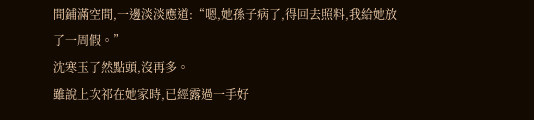間鋪滿空間,一邊淡淡應道:“嗯,她孫子病了,得回去照料,我給她放了一周假。”
沈寒玉了然點頭,沒再多。
雖說上次祁在她家時,已經露過一手好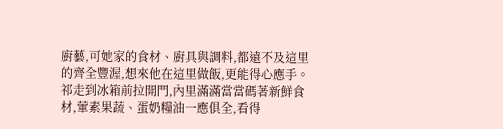廚藝,可她家的食材、廚具與調料,都遠不及這里的齊全豐渥,想來他在這里做飯,更能得心應手。
祁走到冰箱前拉開門,內里滿滿當當碼著新鮮食材,葷素果蔬、蛋奶糧油一應俱全,看得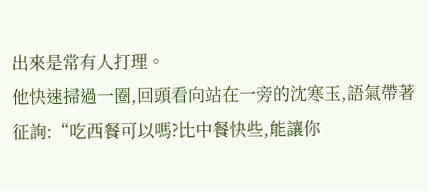出來是常有人打理。
他快速掃過一圈,回頭看向站在一旁的沈寒玉,語氣帶著征詢:“吃西餐可以嗎?比中餐快些,能讓你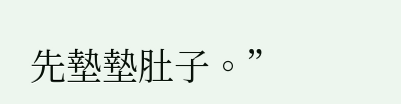先墊墊肚子。”